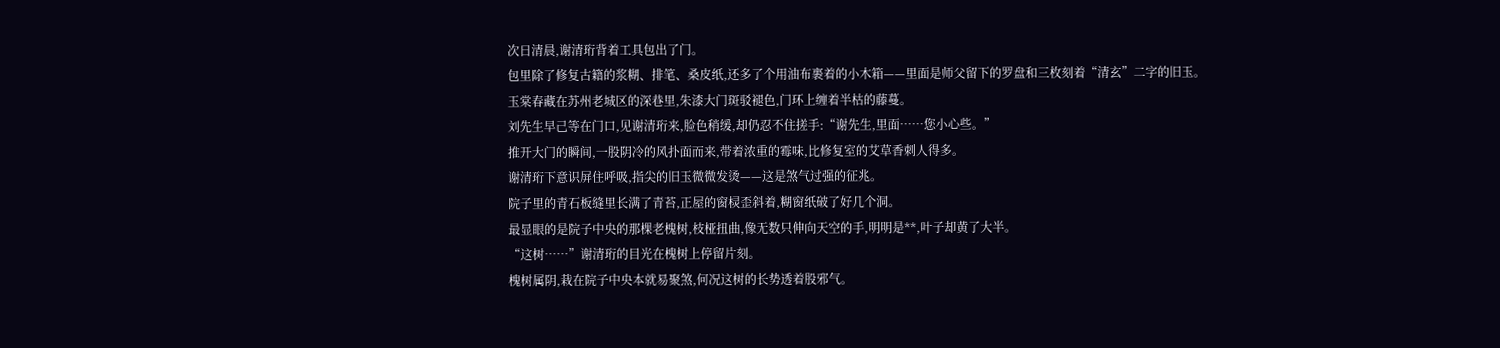次日清晨,谢清珩背着工具包出了门。
包里除了修复古籍的浆糊、排笔、桑皮纸,还多了个用油布裹着的小木箱——里面是师父留下的罗盘和三枚刻着“清玄”二字的旧玉。
玉棠春藏在苏州老城区的深巷里,朱漆大门斑驳褪色,门环上缠着半枯的藤蔓。
刘先生早己等在门口,见谢清珩来,脸色稍缓,却仍忍不住搓手:“谢先生,里面……您小心些。”
推开大门的瞬间,一股阴冷的风扑面而来,带着浓重的霉味,比修复室的艾草香刺人得多。
谢清珩下意识屏住呼吸,指尖的旧玉微微发烫——这是煞气过强的征兆。
院子里的青石板缝里长满了青苔,正屋的窗棂歪斜着,糊窗纸破了好几个洞。
最显眼的是院子中央的那棵老槐树,枝桠扭曲,像无数只伸向天空的手,明明是**,叶子却黄了大半。
“这树……”谢清珩的目光在槐树上停留片刻。
槐树属阴,栽在院子中央本就易聚煞,何况这树的长势透着股邪气。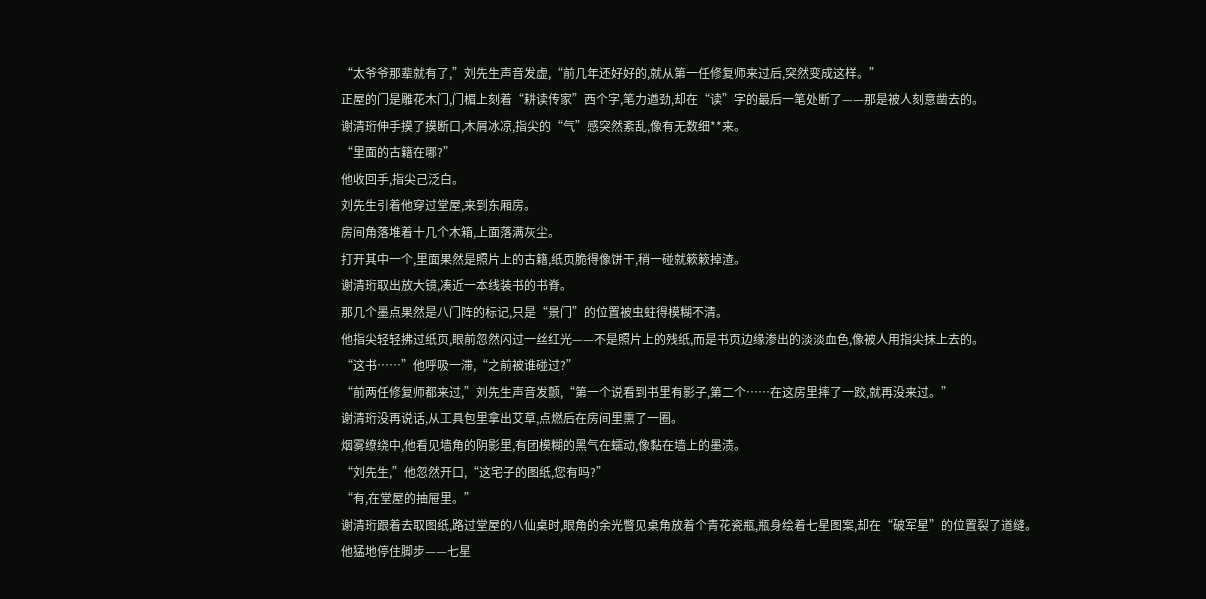“太爷爷那辈就有了,”刘先生声音发虚,“前几年还好好的,就从第一任修复师来过后,突然变成这样。”
正屋的门是雕花木门,门楣上刻着“耕读传家”西个字,笔力遒劲,却在“读”字的最后一笔处断了——那是被人刻意凿去的。
谢清珩伸手摸了摸断口,木屑冰凉,指尖的“气”感突然紊乱,像有无数细**来。
“里面的古籍在哪?”
他收回手,指尖己泛白。
刘先生引着他穿过堂屋,来到东厢房。
房间角落堆着十几个木箱,上面落满灰尘。
打开其中一个,里面果然是照片上的古籍,纸页脆得像饼干,稍一碰就簌簌掉渣。
谢清珩取出放大镜,凑近一本线装书的书脊。
那几个墨点果然是八门阵的标记,只是“景门”的位置被虫蛀得模糊不清。
他指尖轻轻拂过纸页,眼前忽然闪过一丝红光——不是照片上的残纸,而是书页边缘渗出的淡淡血色,像被人用指尖抹上去的。
“这书……”他呼吸一滞,“之前被谁碰过?”
“前两任修复师都来过,”刘先生声音发颤,“第一个说看到书里有影子,第二个……在这房里摔了一跤,就再没来过。”
谢清珩没再说话,从工具包里拿出艾草,点燃后在房间里熏了一圈。
烟雾缭绕中,他看见墙角的阴影里,有团模糊的黑气在蠕动,像黏在墙上的墨渍。
“刘先生,”他忽然开口,“这宅子的图纸,您有吗?”
“有,在堂屋的抽屉里。”
谢清珩跟着去取图纸,路过堂屋的八仙桌时,眼角的余光瞥见桌角放着个青花瓷瓶,瓶身绘着七星图案,却在“破军星”的位置裂了道缝。
他猛地停住脚步——七星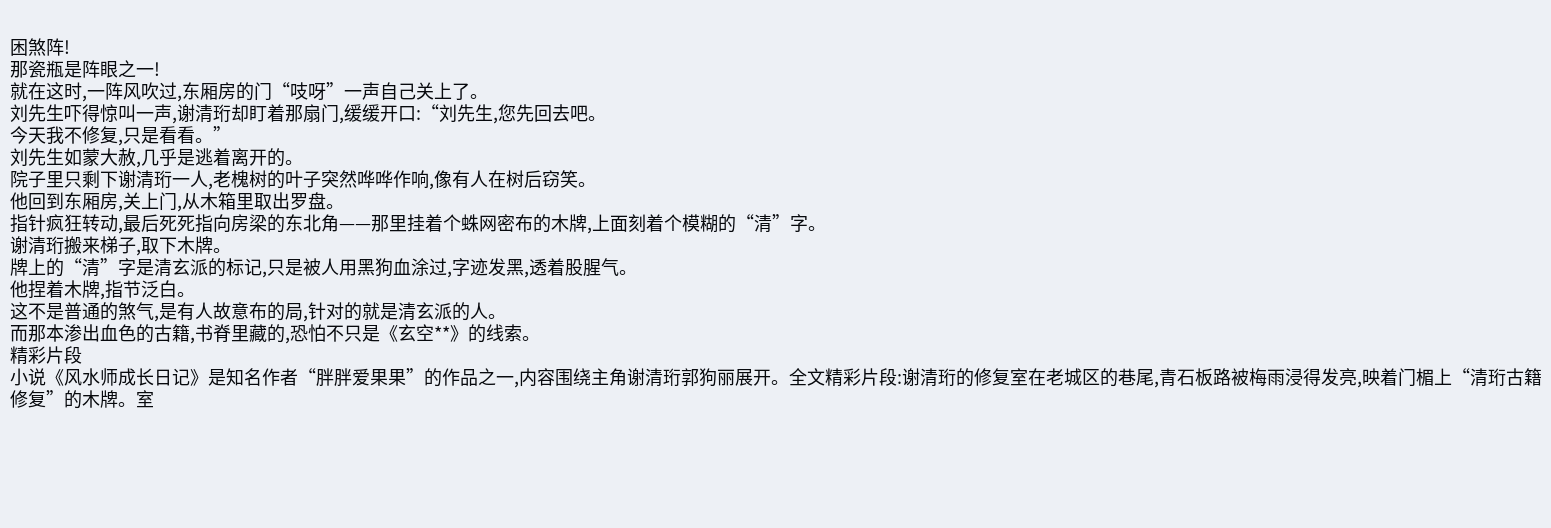困煞阵!
那瓷瓶是阵眼之一!
就在这时,一阵风吹过,东厢房的门“吱呀”一声自己关上了。
刘先生吓得惊叫一声,谢清珩却盯着那扇门,缓缓开口:“刘先生,您先回去吧。
今天我不修复,只是看看。”
刘先生如蒙大赦,几乎是逃着离开的。
院子里只剩下谢清珩一人,老槐树的叶子突然哗哗作响,像有人在树后窃笑。
他回到东厢房,关上门,从木箱里取出罗盘。
指针疯狂转动,最后死死指向房梁的东北角——那里挂着个蛛网密布的木牌,上面刻着个模糊的“清”字。
谢清珩搬来梯子,取下木牌。
牌上的“清”字是清玄派的标记,只是被人用黑狗血涂过,字迹发黑,透着股腥气。
他捏着木牌,指节泛白。
这不是普通的煞气,是有人故意布的局,针对的就是清玄派的人。
而那本渗出血色的古籍,书脊里藏的,恐怕不只是《玄空**》的线索。
精彩片段
小说《风水师成长日记》是知名作者“胖胖爱果果”的作品之一,内容围绕主角谢清珩郭狗丽展开。全文精彩片段:谢清珩的修复室在老城区的巷尾,青石板路被梅雨浸得发亮,映着门楣上“清珩古籍修复”的木牌。室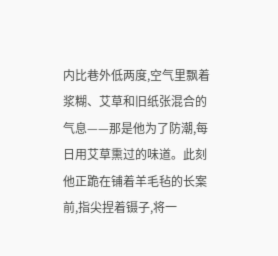内比巷外低两度,空气里飘着浆糊、艾草和旧纸张混合的气息——那是他为了防潮,每日用艾草熏过的味道。此刻他正跪在铺着羊毛毡的长案前,指尖捏着镊子,将一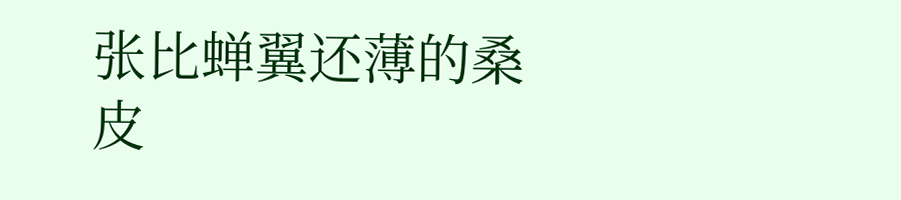张比蝉翼还薄的桑皮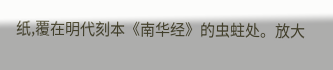纸,覆在明代刻本《南华经》的虫蛀处。放大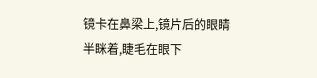镜卡在鼻梁上,镜片后的眼睛半眯着,睫毛在眼下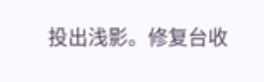投出浅影。修复台收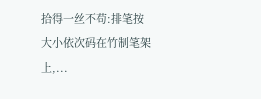拾得一丝不苟:排笔按大小依次码在竹制笔架上,...